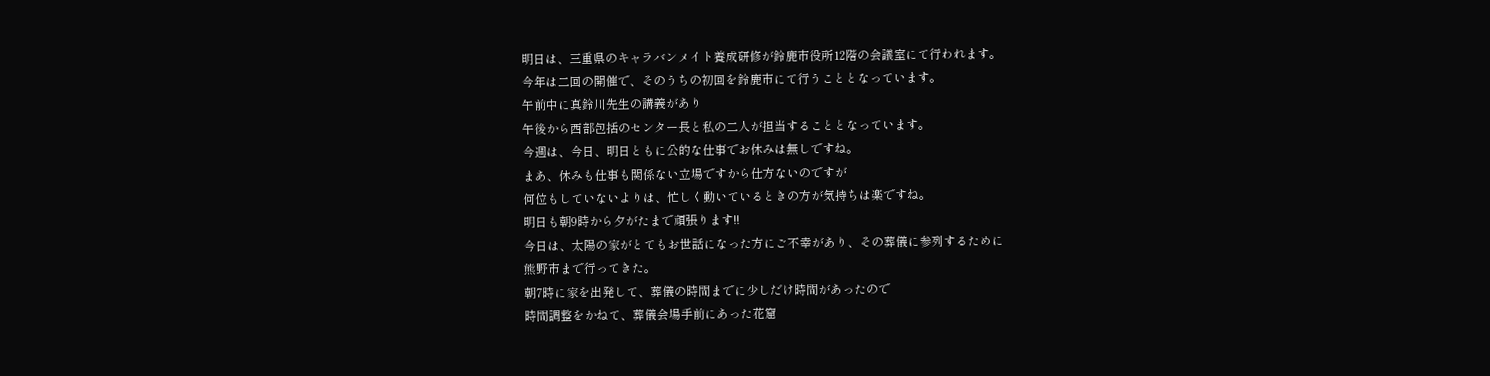明日は、三重県のキャラバンメイト養成研修が鈴鹿市役所12階の会議室にて行われます。
今年は二回の開催で、そのうちの初回を鈴鹿市にて行うこととなっています。
午前中に真鈴川先生の講義があり
午後から西部包括のセンター長と私の二人が担当することとなっています。
今週は、今日、明日ともに公的な仕事でお休みは無しですね。
まあ、休みも仕事も関係ない立場ですから仕方ないのですが
何位もしていないよりは、忙しく動いているときの方が気持ちは楽ですね。
明日も朝9時から夕がたまで頑張ります!!
今日は、太陽の家がとてもお世話になった方にご不幸があり、その葬儀に参列するために
熊野市まで行ってきた。
朝7時に家を出発して、葬儀の時間までに少しだけ時間があったので
時間調整をかねて、葬儀会場手前にあった花窟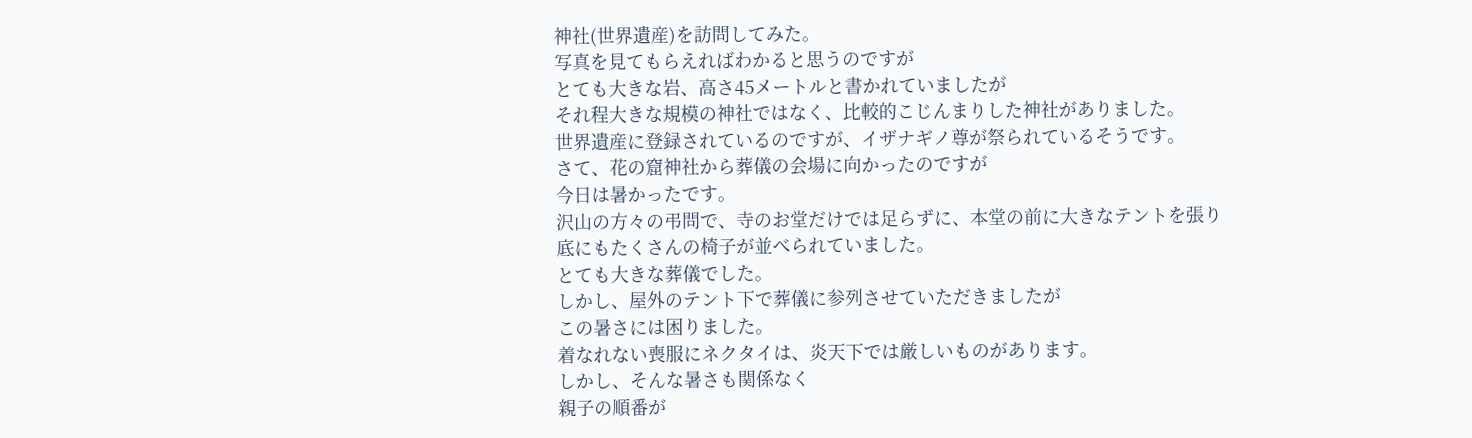神社(世界遺産)を訪問してみた。
写真を見てもらえればわかると思うのですが
とても大きな岩、高さ45メートルと書かれていましたが
それ程大きな規模の神社ではなく、比較的こじんまりした神社がありました。
世界遺産に登録されているのですが、イザナギノ尊が祭られているそうです。
さて、花の窟神社から葬儀の会場に向かったのですが
今日は暑かったです。
沢山の方々の弔問で、寺のお堂だけでは足らずに、本堂の前に大きなテントを張り
底にもたくさんの椅子が並べられていました。
とても大きな葬儀でした。
しかし、屋外のテント下で葬儀に参列させていただきましたが
この暑さには困りました。
着なれない喪服にネクタイは、炎天下では厳しいものがあります。
しかし、そんな暑さも関係なく
親子の順番が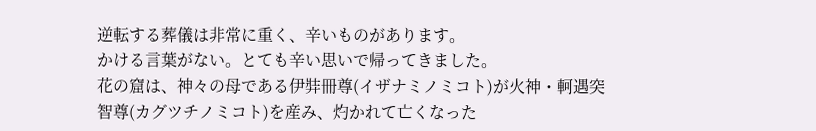逆転する葬儀は非常に重く、辛いものがあります。
かける言葉がない。とても辛い思いで帰ってきました。
花の窟は、神々の母である伊弉冊尊(イザナミノミコト)が火神・軻遇突智尊(カグツチノミコト)を産み、灼かれて亡くなった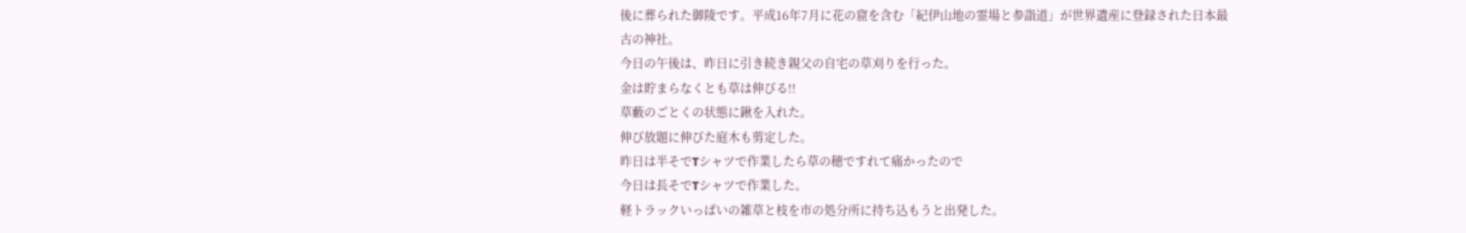後に葬られた御陵です。平成16年7月に花の窟を含む「紀伊山地の霊場と参詣道」が世界遺産に登録された日本最古の神社。
今日の午後は、昨日に引き続き親父の自宅の草刈りを行った。
金は貯まらなくとも草は伸びる!!
草藪のごとくの状態に鍬を入れた。
伸び放題に伸びた庭木も剪定した。
昨日は半そでTシャツで作業したら草の穂ですれて痛かったので
今日は長そでTシャツで作業した。
軽トラックいっぱいの雑草と枝を市の処分所に持ち込もうと出発した。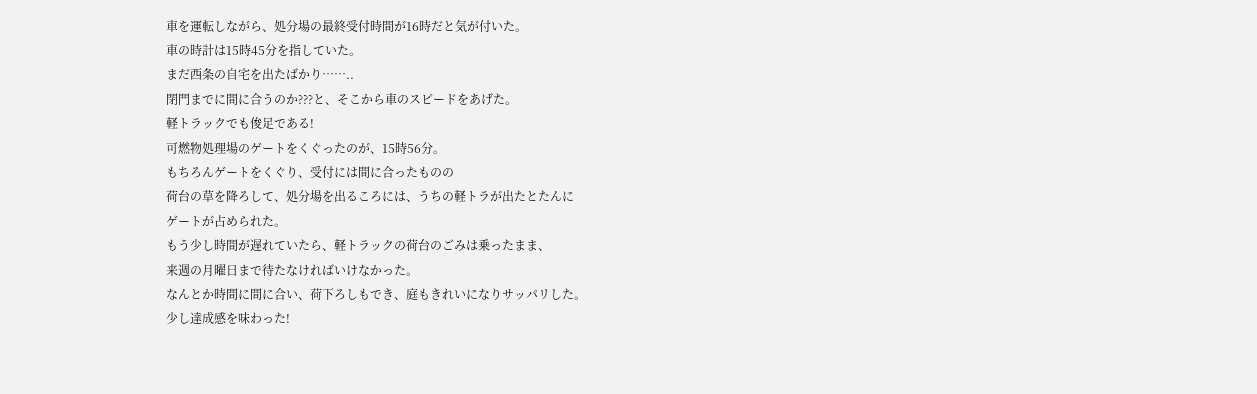車を運転しながら、処分場の最終受付時間が16時だと気が付いた。
車の時計は15時45分を指していた。
まだ西条の自宅を出たばかり……..
閉門までに間に合うのか???と、そこから車のスピードをあげた。
軽トラックでも俊足である!
可燃物処理場のゲートをくぐったのが、15時56分。
もちろんゲートをくぐり、受付には間に合ったものの
荷台の草を降ろして、処分場を出るころには、うちの軽トラが出たとたんに
ゲートが占められた。
もう少し時間が遅れていたら、軽トラックの荷台のごみは乗ったまま、
来週の月曜日まで待たなければいけなかった。
なんとか時間に間に合い、荷下ろしもでき、庭もきれいになりサッパリした。
少し達成感を味わった!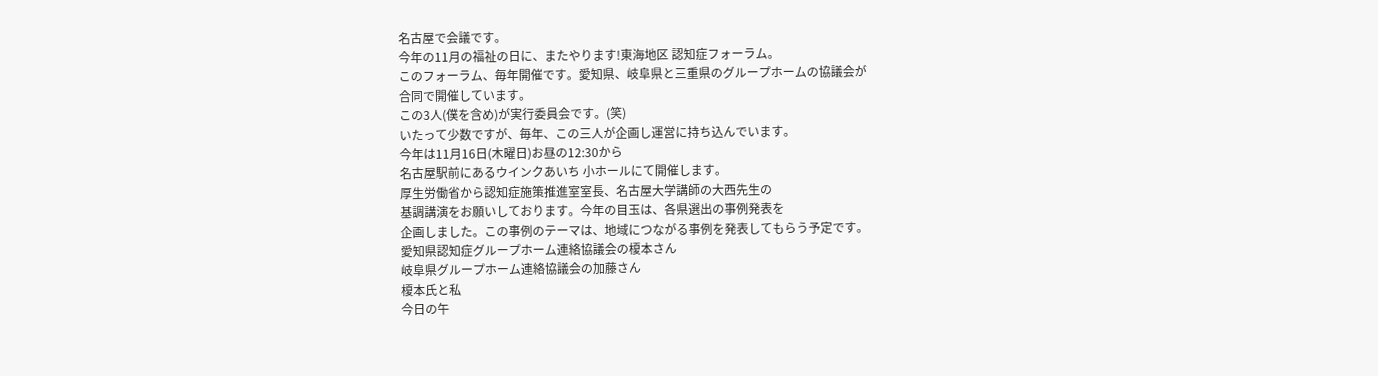名古屋で会議です。
今年の11月の福祉の日に、またやります!東海地区 認知症フォーラム。
このフォーラム、毎年開催です。愛知県、岐阜県と三重県のグループホームの協議会が
合同で開催しています。
この3人(僕を含め)が実行委員会です。(笑)
いたって少数ですが、毎年、この三人が企画し運営に持ち込んでいます。
今年は11月16日(木曜日)お昼の12:30から
名古屋駅前にあるウインクあいち 小ホールにて開催します。
厚生労働省から認知症施策推進室室長、名古屋大学講師の大西先生の
基調講演をお願いしております。今年の目玉は、各県選出の事例発表を
企画しました。この事例のテーマは、地域につながる事例を発表してもらう予定です。
愛知県認知症グループホーム連絡協議会の榎本さん
岐阜県グループホーム連絡協議会の加藤さん
榎本氏と私
今日の午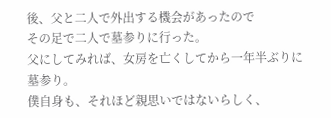後、父と二人で外出する機会があったので
その足で二人で墓参りに行った。
父にしてみれば、女房を亡くしてから一年半ぶりに墓参り。
僕自身も、それほど親思いではないらしく、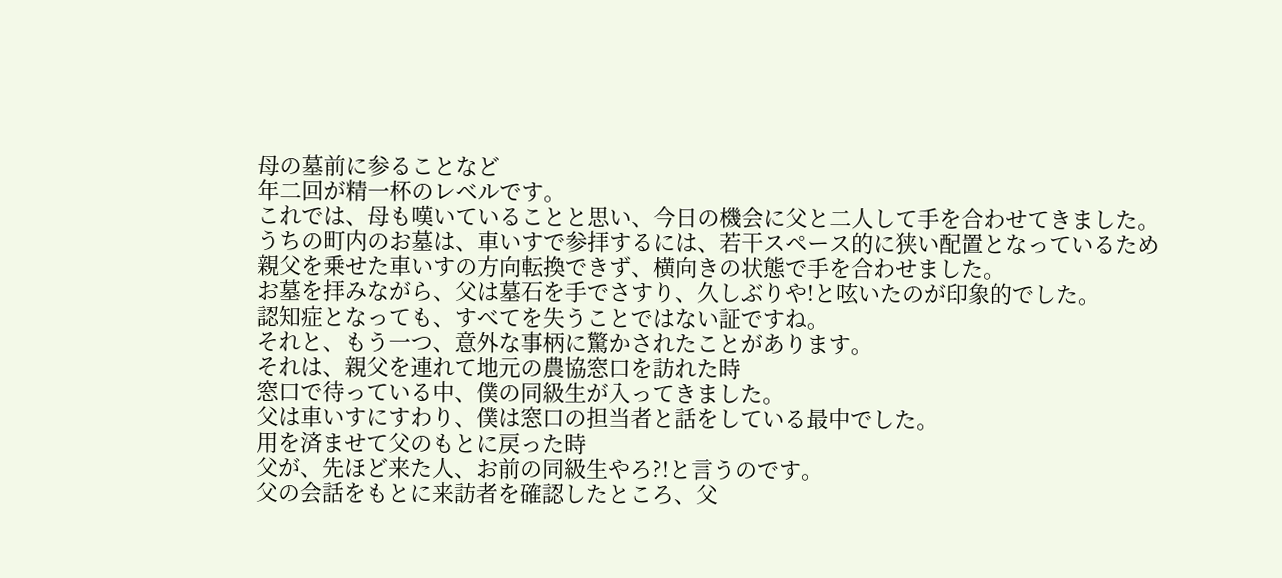母の墓前に参ることなど
年二回が精一杯のレベルです。
これでは、母も嘆いていることと思い、今日の機会に父と二人して手を合わせてきました。
うちの町内のお墓は、車いすで参拝するには、若干スペース的に狭い配置となっているため
親父を乗せた車いすの方向転換できず、横向きの状態で手を合わせました。
お墓を拝みながら、父は墓石を手でさすり、久しぶりや!と呟いたのが印象的でした。
認知症となっても、すべてを失うことではない証ですね。
それと、もう一つ、意外な事柄に驚かされたことがあります。
それは、親父を連れて地元の農協窓口を訪れた時
窓口で待っている中、僕の同級生が入ってきました。
父は車いすにすわり、僕は窓口の担当者と話をしている最中でした。
用を済ませて父のもとに戻った時
父が、先ほど来た人、お前の同級生やろ?!と言うのです。
父の会話をもとに来訪者を確認したところ、父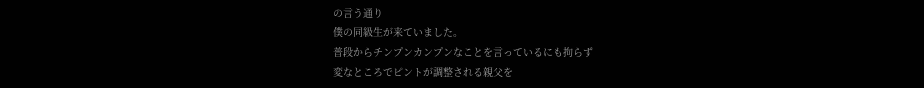の言う通り
僕の同級生が来ていました。
普段からチンプンカンプンなことを言っているにも拘らず
変なところでピントが調整される親父を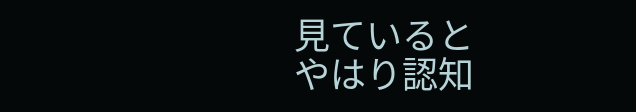見ていると
やはり認知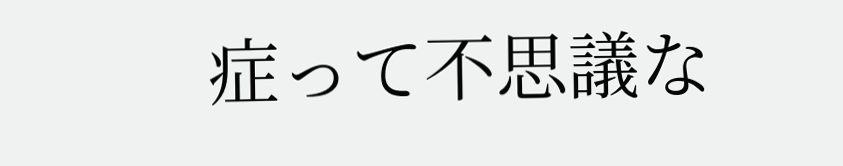症って不思議な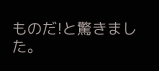ものだ!と驚きました。